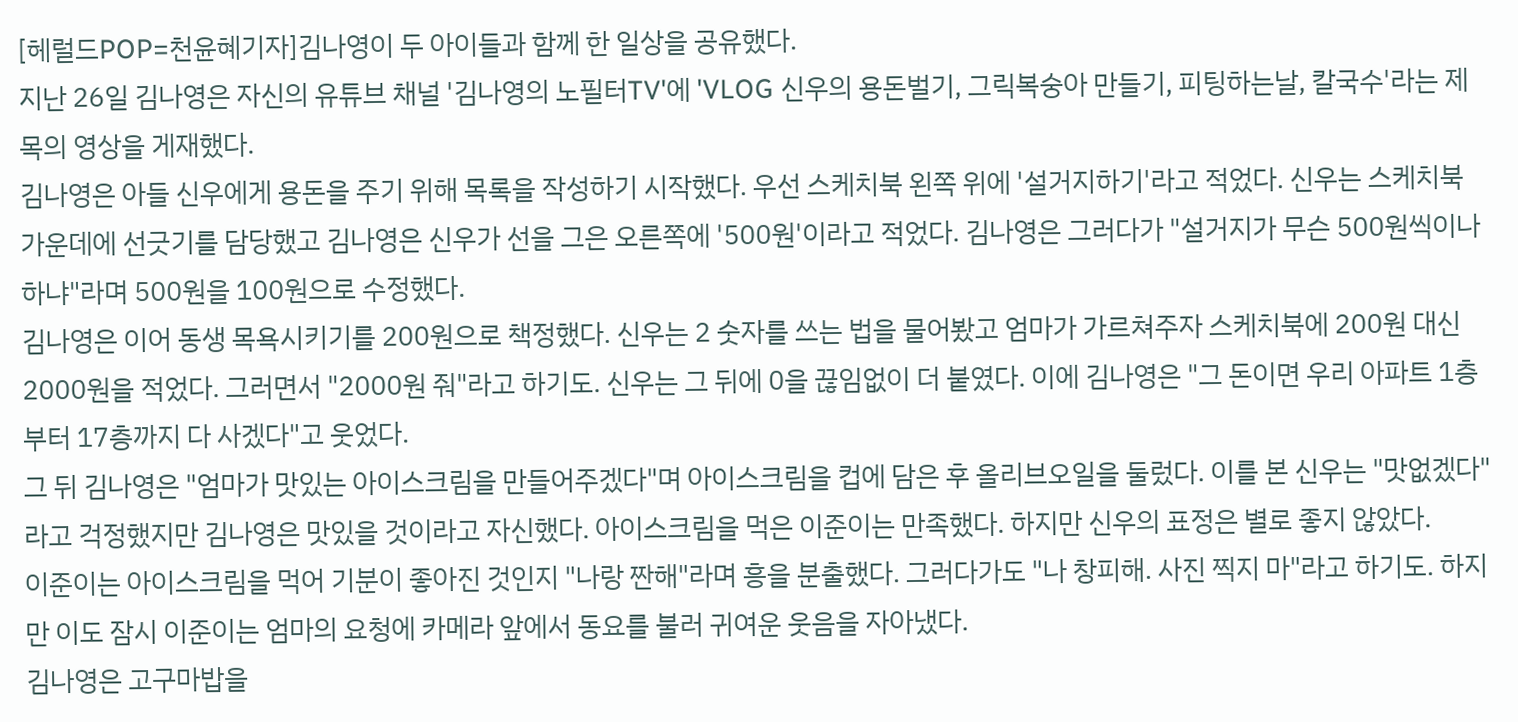[헤럴드POP=천윤혜기자]김나영이 두 아이들과 함께 한 일상을 공유했다.
지난 26일 김나영은 자신의 유튜브 채널 '김나영의 노필터TV'에 'VLOG 신우의 용돈벌기, 그릭복숭아 만들기, 피팅하는날, 칼국수'라는 제목의 영상을 게재했다.
김나영은 아들 신우에게 용돈을 주기 위해 목록을 작성하기 시작했다. 우선 스케치북 왼쪽 위에 '설거지하기'라고 적었다. 신우는 스케치북 가운데에 선긋기를 담당했고 김나영은 신우가 선을 그은 오른쪽에 '500원'이라고 적었다. 김나영은 그러다가 "설거지가 무슨 500원씩이나 하냐"라며 500원을 100원으로 수정했다.
김나영은 이어 동생 목욕시키기를 200원으로 책정했다. 신우는 2 숫자를 쓰는 법을 물어봤고 엄마가 가르쳐주자 스케치북에 200원 대신 2000원을 적었다. 그러면서 "2000원 줘"라고 하기도. 신우는 그 뒤에 0을 끊임없이 더 붙였다. 이에 김나영은 "그 돈이면 우리 아파트 1층부터 17층까지 다 사겠다"고 웃었다.
그 뒤 김나영은 "엄마가 맛있는 아이스크림을 만들어주겠다"며 아이스크림을 컵에 담은 후 올리브오일을 둘렀다. 이를 본 신우는 "맛없겠다"라고 걱정했지만 김나영은 맛있을 것이라고 자신했다. 아이스크림을 먹은 이준이는 만족했다. 하지만 신우의 표정은 별로 좋지 않았다.
이준이는 아이스크림을 먹어 기분이 좋아진 것인지 "나랑 짠해"라며 흥을 분출했다. 그러다가도 "나 창피해. 사진 찍지 마"라고 하기도. 하지만 이도 잠시 이준이는 엄마의 요청에 카메라 앞에서 동요를 불러 귀여운 웃음을 자아냈다.
김나영은 고구마밥을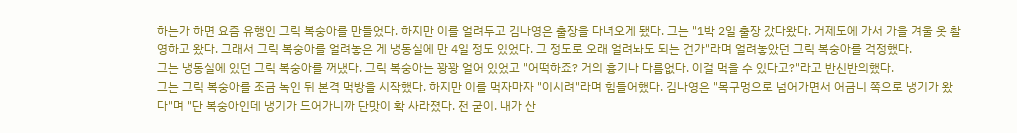하는가 하면 요즘 유행인 그릭 복숭아를 만들었다. 하지만 이를 얼려두고 김나영은 출장을 다녀오게 됐다. 그는 "1박 2일 출장 갔다왔다. 거제도에 가서 가을 겨울 옷 촬영하고 왔다. 그래서 그릭 복숭아를 얼려놓은 게 냉동실에 만 4일 정도 있었다. 그 정도로 오래 얼려놔도 되는 건가"라며 얼려놓았던 그릭 복숭아를 걱정했다.
그는 냉동실에 있던 그릭 복숭아를 꺼냈다. 그릭 복숭아는 꽝꽝 얼어 있었고 "어떡하죠? 거의 흉기나 다름없다. 이걸 먹을 수 있다고?"라고 반신반의했다.
그는 그릭 복숭아를 조금 녹인 뒤 본격 먹방을 시작했다. 하지만 이를 먹자마자 "이시려"라며 힘들어했다. 김나영은 "목구멍으로 넘어가면서 어금니 쪽으로 냉기가 왔다"며 "단 복숭아인데 냉기가 드어가니까 단맛이 확 사라졌다. 전 굳이. 내가 산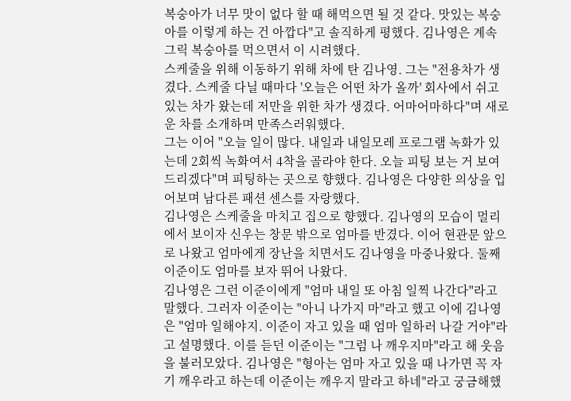복숭아가 너무 맛이 없다 할 때 해먹으면 될 것 같다. 맛있는 복숭아를 이렇게 하는 건 아깝다"고 솔직하게 평했다. 김나영은 계속 그릭 복숭아를 먹으면서 이 시려했다.
스케줄을 위해 이동하기 위해 차에 탄 김나영. 그는 "전용차가 생겼다. 스케줄 다닐 때마다 '오늘은 어떤 차가 올까' 회사에서 쉬고 있는 차가 왔는데 저만을 위한 차가 생겼다. 어마어마하다"며 새로운 차를 소개하며 만족스러워했다.
그는 이어 "오늘 일이 많다. 내일과 내일모레 프로그램 녹화가 있는데 2회씩 녹화여서 4착을 골라야 한다. 오늘 피팅 보는 거 보여드리겠다"며 피팅하는 곳으로 향했다. 김나영은 다양한 의상을 입어보며 남다른 패션 센스를 자랑했다.
김나영은 스케줄을 마치고 집으로 향했다. 김나영의 모습이 멀리에서 보이자 신우는 창문 밖으로 엄마를 반겼다. 이어 현관문 앞으로 나왔고 엄마에게 장난을 치면서도 김나영을 마중나왔다. 둘째 이준이도 엄마를 보자 뛰어 나왔다.
김나영은 그런 이준이에게 "엄마 내일 또 아침 일찍 나간다"라고 말했다. 그러자 이준이는 "아니 나가지 마"라고 했고 이에 김나영은 "엄마 일해야지. 이준이 자고 있을 때 엄마 일하러 나갈 거야"라고 설명했다. 이를 듣던 이준이는 "그럼 나 깨우지마"라고 해 웃음을 불러모았다. 김나영은 "형아는 엄마 자고 있을 때 나가면 꼭 자기 깨우라고 하는데 이준이는 깨우지 말라고 하네"라고 궁금해했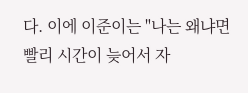다. 이에 이준이는 "나는 왜냐면 빨리 시간이 늦어서 자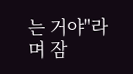는 거야"라며 잠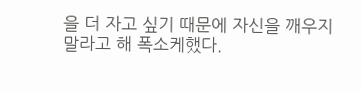을 더 자고 싶기 때문에 자신을 깨우지 말라고 해 폭소케했다.